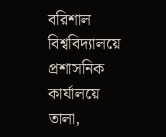বরিশাল বিশ্ববিদ্যালয়ে প্রশাসনিক কার্যালয়ে তালা,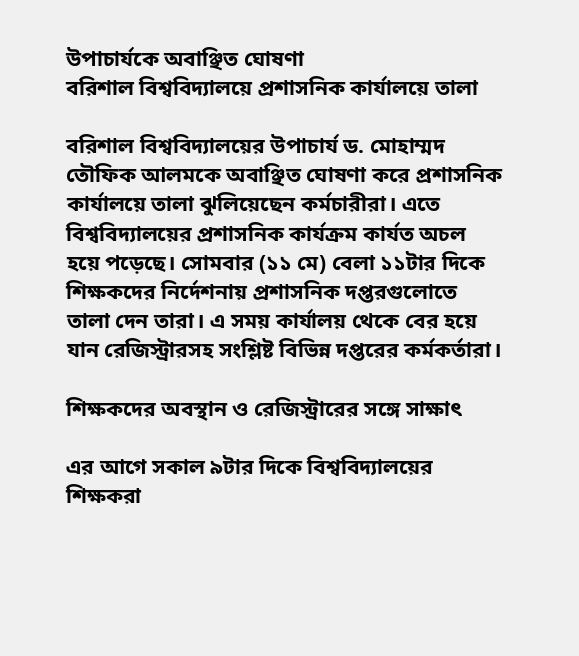উপাচার্যকে অবাঞ্ছিত ঘোষণা
বরিশাল বিশ্ববিদ্যালয়ে প্রশাসনিক কার্যালয়ে তালা

বরিশাল বিশ্ববিদ্যালয়ের উপাচার্য ড. মোহাম্মদ তৌফিক আলমকে অবাঞ্ছিত ঘোষণা করে প্রশাসনিক কার্যালয়ে তালা ঝুলিয়েছেন কর্মচারীরা। এতে বিশ্ববিদ্যালয়ের প্রশাসনিক কার্যক্রম কার্যত অচল হয়ে পড়েছে। সোমবার (১১ মে) বেলা ১১টার দিকে শিক্ষকদের নির্দেশনায় প্রশাসনিক দপ্তরগুলোতে তালা দেন তারা। এ সময় কার্যালয় থেকে বের হয়ে যান রেজিস্ট্রারসহ সংশ্লিষ্ট বিভিন্ন দপ্তরের কর্মকর্তারা।

শিক্ষকদের অবস্থান ও রেজিস্ট্রারের সঙ্গে সাক্ষাৎ

এর আগে সকাল ৯টার দিকে বিশ্ববিদ্যালয়ের শিক্ষকরা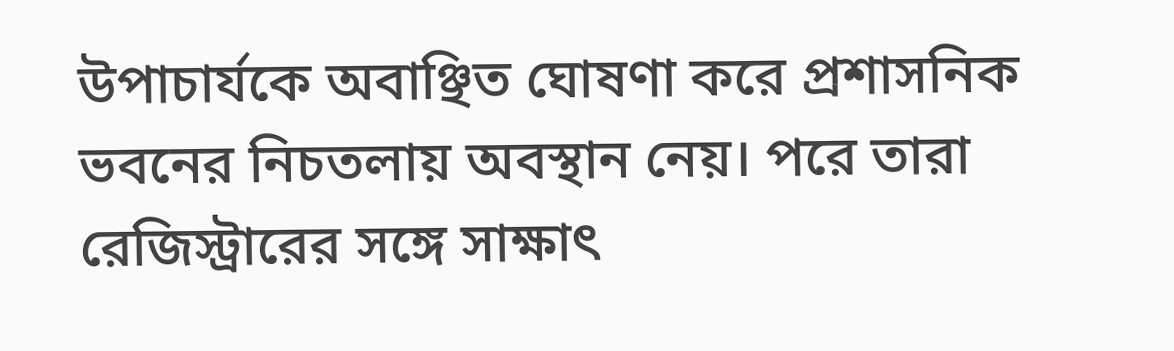উপাচার্যকে অবাঞ্ছিত ঘোষণা করে প্রশাসনিক ভবনের নিচতলায় অবস্থান নেয়। পরে তারা রেজিস্ট্রারের সঙ্গে সাক্ষাৎ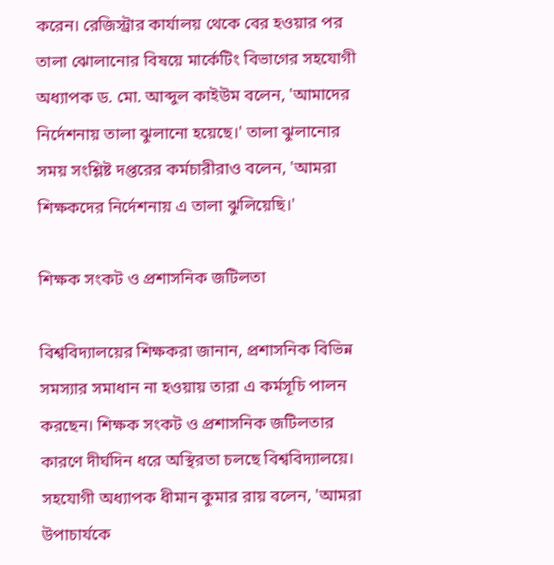করেন। রেজিস্ট্রার কার্যালয় থেকে বের হওয়ার পর তালা ঝোলানোর বিষয়ে মার্কেটিং বিভাগের সহযোগী অধ্যাপক ড. মো. আব্দুল কাইউম বলেন, 'আমাদের নির্দেশনায় তালা ঝুলানো হয়েছে।' তালা ঝুলানোর সময় সংশ্লিষ্ট দপ্তরের কর্মচারীরাও বলেন, 'আমরা শিক্ষকদের নির্দেশনায় এ তালা ঝুলিয়েছি।'

শিক্ষক সংকট ও প্রশাসনিক জটিলতা

বিশ্ববিদ্যালয়ের শিক্ষকরা জানান, প্রশাসনিক বিভিন্ন সমস্যার সমাধান না হওয়ায় তারা এ কর্মসূচি পালন করছেন। শিক্ষক সংকট ও প্রশাসনিক জটিলতার কারণে দীর্ঘদিন ধরে অস্থিরতা চলছে বিশ্ববিদ্যালয়ে। সহযোগী অধ্যাপক ধীমান কুমার রায় বলেন, 'আমরা উপাচার্যকে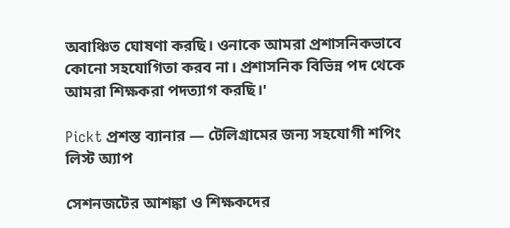অবাঞ্চিত ঘোষণা করছি। ওনাকে আমরা প্রশাসনিকভাবে কোনো সহযোগিতা করব না। প্রশাসনিক বিভিন্ন পদ থেকে আমরা শিক্ষকরা পদত্যাগ করছি।'

Pickt প্রশস্ত ব্যানার — টেলিগ্রামের জন্য সহযোগী শপিং লিস্ট অ্যাপ

সেশনজটের আশঙ্কা ও শিক্ষকদের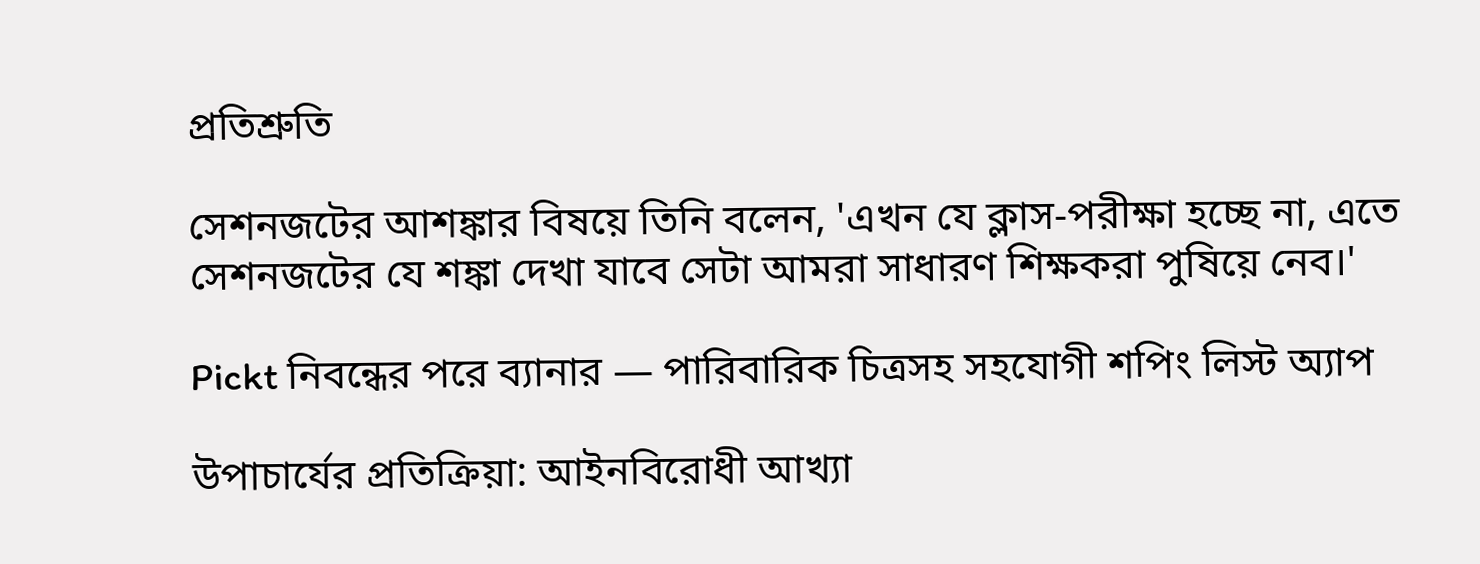প্রতিশ্রুতি

সেশনজটের আশঙ্কার বিষয়ে তিনি বলেন, 'এখন যে ক্লাস-পরীক্ষা হচ্ছে না, এতে সেশনজটের যে শঙ্কা দেখা যাবে সেটা আমরা সাধারণ শিক্ষকরা পুষিয়ে নেব।'

Pickt নিবন্ধের পরে ব্যানার — পারিবারিক চিত্রসহ সহযোগী শপিং লিস্ট অ্যাপ

উপাচার্যের প্রতিক্রিয়া: আইনবিরোধী আখ্যা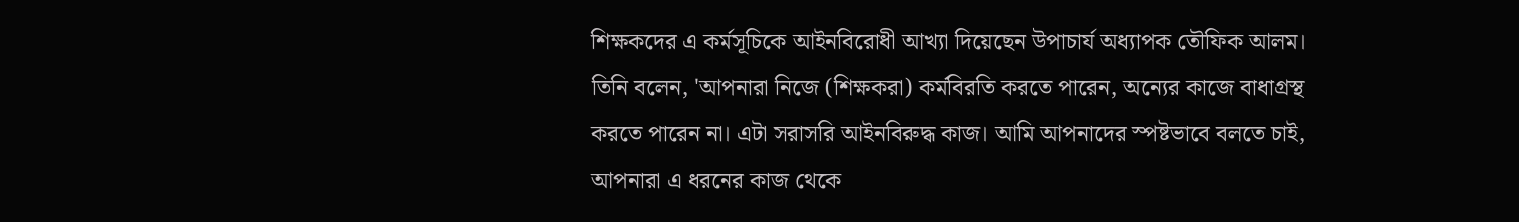শিক্ষকদের এ কর্মসূচিকে আইনবিরোধী আখ্যা দিয়েছেন উপাচার্য অধ্যাপক তৌফিক আলম। তিনি বলেন, 'আপনারা নিজে (শিক্ষকরা) কর্মবিরতি করতে পারেন, অন্যের কাজে বাধাগ্রস্থ করতে পারেন না। এটা সরাসরি আইনবিরুদ্ধ কাজ। আমি আপনাদের স্পষ্টভাবে বলতে চাই, আপনারা এ ধরনের কাজ থেকে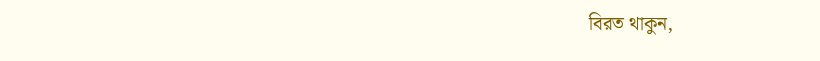বিরত থাকুন,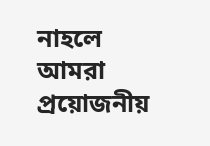নাহলে আমরা প্রয়োজনীয়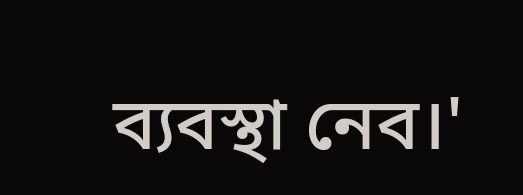ব্যবস্থা নেব।'